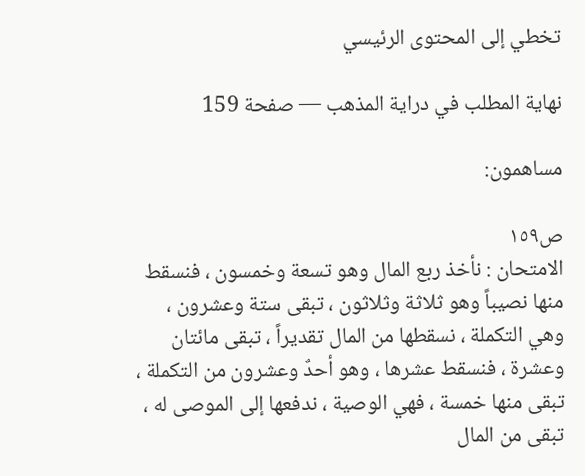تخطي إلى المحتوى الرئيسي

نهاية المطلب في دراية المذهب — صفحة 159

مساهمون:

ص١٥٩
الامتحان : نأخذ ربع المال وهو تسعة وخمسون ، فنسقط منها نصيباً وهو ثلاثة وثلاثون ، تبقى ستة وعشرون ، وهي التكملة ، نسقطها من المال تقديراً ، تبقى مائتان وعشرة ، فنسقط عشرها ، وهو أحدٌ وعشرون من التكملة ، تبقى منها خمسة ، فهي الوصية ، ندفعها إلى الموصى له ، تبقى من المال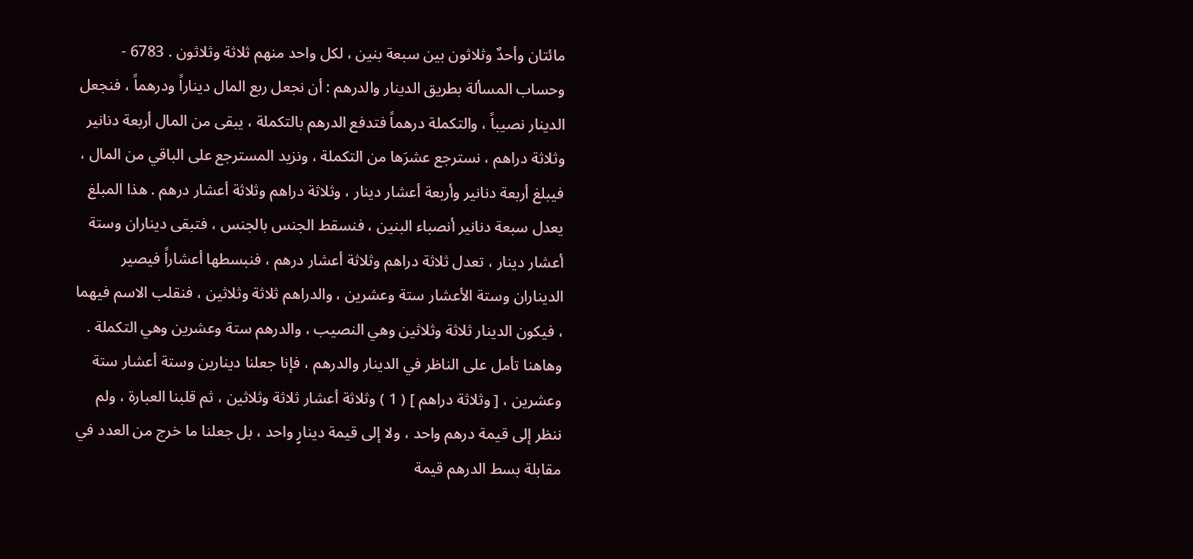مائتان وأحدٌ وثلاثون بين سبعة بنين ، لكل واحد منهم ثلاثة وثلاثون . 6783 - وحساب المسألة بطريق الدينار والدرهم : أن نجعل ربع المال ديناراً ودرهماً ، فنجعل الدينار نصيباً ، والتكملة درهماً فتدفع الدرهم بالتكملة ، يبقى من المال أربعة دنانير وثلاثة دراهم ، نسترجع عشرَها من التكملة ، ونزيد المسترجع على الباقي من المال ، فيبلغ أربعة دنانير وأربعة أعشار دينار ، وثلاثة دراهم وثلاثة أعشار درهم . هذا المبلغ يعدل سبعة دنانير أنصباء البنين ، فنسقط الجنس بالجنس ، فتبقى ديناران وستة أعشار دينار ، تعدل ثلاثة دراهم وثلاثة أعشار درهم ، فنبسطها أعشاراً فيصير الديناران وستة الأعشار ستة وعشرين ، والدراهم ثلاثة وثلاثين ، فنقلب الاسم فيهما ، فيكون الدينار ثلاثة وثلاثين وهي النصيب ، والدرهم ستة وعشرين وهي التكملة . وهاهنا تأمل على الناظر في الدينار والدرهم ، فإنا جعلنا دينارين وستة أعشار ستة وعشرين ، [ وثلاثة دراهم ] ( 1 ) وثلاثة أعشار ثلاثة وثلاثين ، ثم قلبنا العبارة ، ولم ننظر إلى قيمة درهم واحد ، ولا إلى قيمة دينارٍ واحد ، بل جعلنا ما خرج من العدد في مقابلة بسط الدرهم قيمة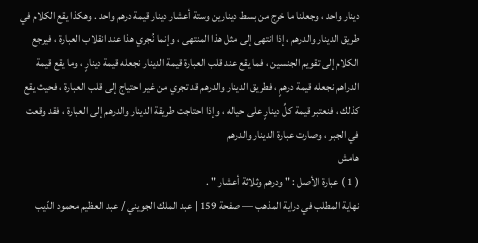دينار واحد ، وجعلنا ما خرج من بسط دينارين وستة أعشار دينار قيمة درهم واحد . وهكذا يقع الكلام في طريق الدينار والدرهم ، إذا انتهى إلى مثل هذا المنتهى ، وإنما نُجري هذا عند انقلاب العبارة ، فيرجع الكلام إلى تقويم الجنسين ، فما يقع عند قلب العبارة قيمة الدينار نجعله قيمة دينارٍ ، وما يقع قيمة الدراهم نجعله قيمة درهمٍ ، فطريق الدينار والدرهم قد تجري من غير احتياج إلى قلب العبارة ، فحيث يقع كذلك ، فنعتبر قيمة كلِّ دينارٍ على حياله ، وإذا احتاجت طريقة الدينار والدرهم إلى العبارة ، فقد وقعت في الجبر ، وصارت عبارة الدينار والدرهم
هامش
( 1 ) عبارة الأصل : " ودرهم وثلاثة أعشار " .
نهاية المطلب في دراية المذهب — صفحة 159 | عبد الملك الجويني / عبد العظيم محمود الدّيب